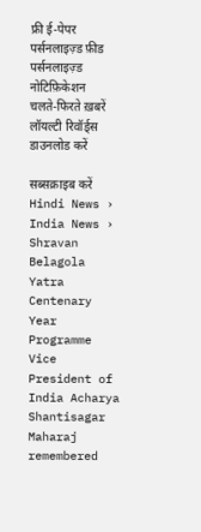फ्री ई-पेपर
पर्सनलाइज़्ड फ़ीड
पर्सनलाइज़्ड नोटिफ़िकेशन
चलते-फिरते ख़बरें
लॉयल्टी रिवॉर्ड्स
डाउनलोड करें

सब्सक्राइब करें
Hindi News ›   India News ›   Shravan Belagola Yatra Centenary Year Programme Vice President of India Acharya Shantisagar Maharaj remembered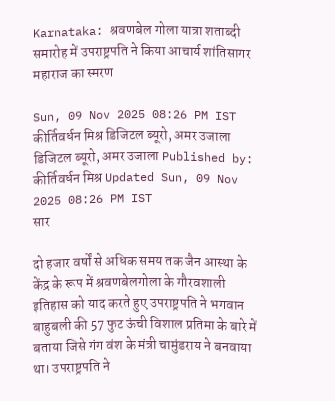Karnataka: श्रवणबेल गोला यात्रा शताब्दी समारोह में उपराष्ट्रपति ने किया आचार्य शांतिसागर महाराज का स्मरण

Sun, 09 Nov 2025 08:26 PM IST
कीर्तिवर्धन मिश्र डिजिटल ब्यूरो, अमर उजाला
डिजिटल ब्यूरो, अमर उजाला Published by: कीर्तिवर्धन मिश्र Updated Sun, 09 Nov 2025 08:26 PM IST
सार

दो हजार वर्षों से अधिक समय तक जैन आस्था के केंद्र के रूप में श्रवणबेलगोला के गौरवशाली इतिहास को याद करते हुए उपराष्ट्रपति ने भगवान बाहुबली की 57 फुट ऊंची विशाल प्रतिमा के बारे में बताया जिसे गंग वंश के मंत्री चामुंडराय ने बनवाया था। उपराष्ट्रपति ने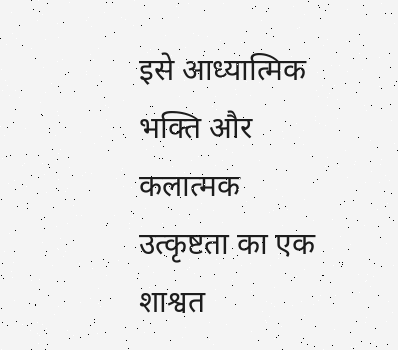इसे आध्यात्मिक भक्ति और कलात्मक उत्कृष्टता का एक शाश्वत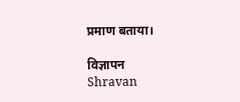प्रमाण बताया।

विज्ञापन
Shravan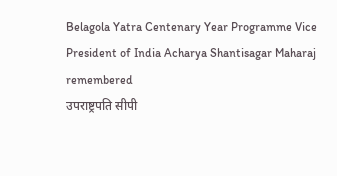Belagola Yatra Centenary Year Programme Vice President of India Acharya Shantisagar Maharaj remembered
उपराष्ट्रपति सीपी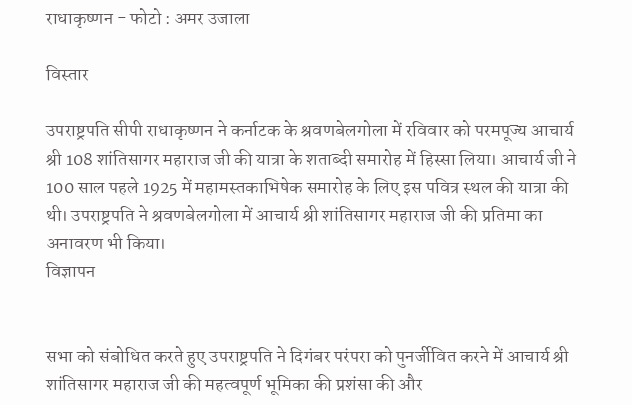राधाकृष्णन - फोटो : अमर उजाला

विस्तार

उपराष्ट्रपति सीपी राधाकृष्णन ने कर्नाटक के श्रवणबेलगोला में रविवार को परमपूज्य आचार्य श्री 108 शांतिसागर महाराज जी की यात्रा के शताब्दी समारोह में हिस्सा लिया। आचार्य जी ने 100 साल पहले 1925 में महामस्तकाभिषेक समारोह के लिए इस पवित्र स्थल की यात्रा की थी। उपराष्ट्रपति ने श्रवणबेलगोला में आचार्य श्री शांतिसागर महाराज जी की प्रतिमा का अनावरण भी किया।
विज्ञापन


सभा को संबोधित करते हुए उपराष्ट्रपति ने दिगंबर परंपरा को पुनर्जीवित करने में आचार्य श्री शांतिसागर महाराज जी की महत्वपूर्ण भूमिका की प्रशंसा की और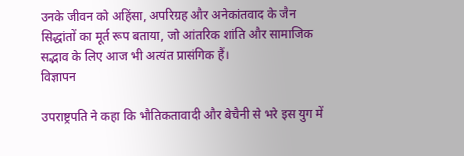उनके जीवन को अहिंसा, अपरिग्रह और अनेकांतवाद के जैन सिद्धांतों का मूर्त रूप बताया, जो आंतरिक शांति और सामाजिक सद्भाव के लिए आज भी अत्यंत प्रासंगिक हैं।
विज्ञापन

उपराष्ट्रपति ने कहा कि भौतिकतावादी और बेचैनी से भरे इस युग में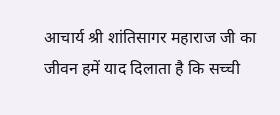आचार्य श्री शांतिसागर महाराज जी का जीवन हमें याद दिलाता है कि सच्ची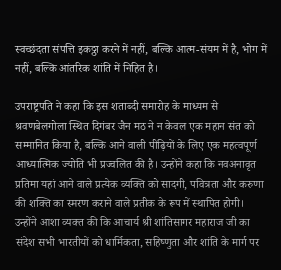स्वच्छंदता संपत्ति इकठ्ठा करने में नहीं, बल्कि आत्म-संयम में है, भोग में नहीं, बल्कि आंतरिक शांति में निहित है।

उपराष्ट्रपति ने कहा कि इस शताब्दी समारोह के माध्यम से श्रवणबेलगोला स्थित दिगंबर जैन मठ ने न केवल एक महान संत को सम्मानित किया है, बल्कि आने वाली पीढ़ियों के लिए एक महत्वपूर्ण आध्यात्मिक ज्योति भी प्रज्वलित की है। उन्होंने कहा कि नवअनावृत प्रतिमा यहां आने वाले प्रत्येक व्यक्ति को सादगी, पवित्रता और करुणा की शक्ति का स्मरण कराने वाले प्रतीक के रूप में स्थापित होगी। उन्होंने आशा व्यक्त की कि आचार्य श्री शांतिसागर महाराज जी का संदेश सभी भारतीयों को धार्मिकता, सहिष्णुता और शांति के मार्ग पर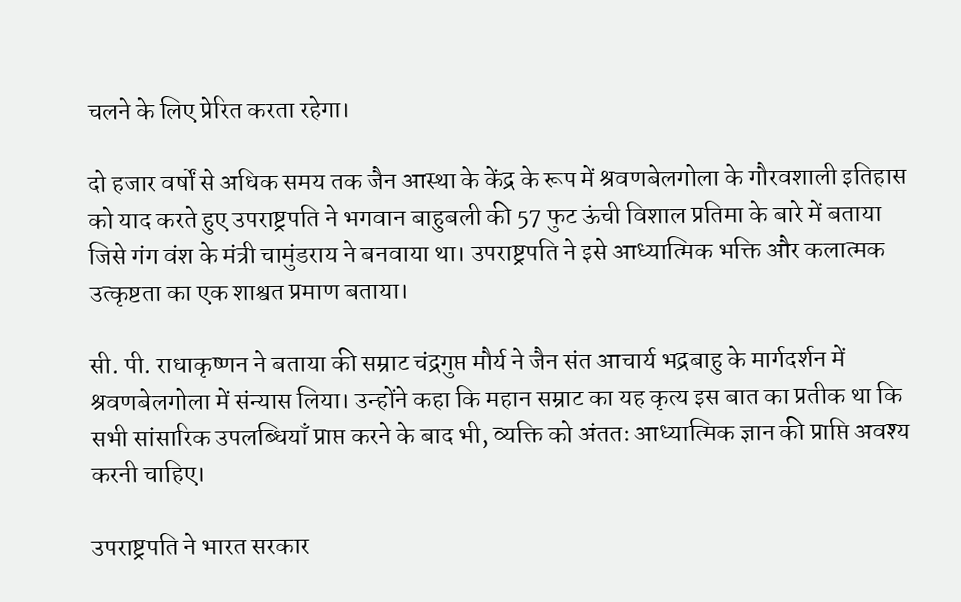चलने के लिए प्रेरित करता रहेगा।

दो हजार वर्षों से अधिक समय तक जैन आस्था के केंद्र के रूप में श्रवणबेलगोला के गौरवशाली इतिहास को याद करते हुए उपराष्ट्रपति ने भगवान बाहुबली की 57 फुट ऊंची विशाल प्रतिमा के बारे में बताया जिसे गंग वंश के मंत्री चामुंडराय ने बनवाया था। उपराष्ट्रपति ने इसे आध्यात्मिक भक्ति और कलात्मक उत्कृष्टता का एक शाश्वत प्रमाण बताया।

सी. पी. राधाकृष्णन ने बताया की सम्राट चंद्रगुप्त मौर्य ने जैन संत आचार्य भद्रबाहु के मार्गदर्शन में श्रवणबेलगोला में संन्यास लिया। उन्होंने कहा कि महान सम्राट का यह कृत्य इस बात का प्रतीक था कि सभी सांसारिक उपलब्धियाँ प्राप्त करने के बाद भी, व्यक्ति को अंततः आध्यात्मिक ज्ञान की प्राप्ति अवश्य करनी चाहिए।

उपराष्ट्रपति ने भारत सरकार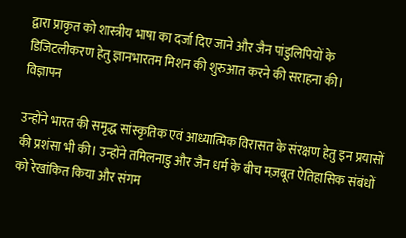द्वारा प्राकृत को शास्त्रीय भाषा का दर्जा दिए जाने और जैन पांडुलिपियों के डिजिटलीकरण हेतु ज्ञानभारतम मिशन की शुरुआत करने की सराहना की।
विज्ञापन

उन्होंने भारत की समृद्ध सांस्कृतिक एवं आध्यात्मिक विरासत के संरक्षण हेतु इन प्रयासों की प्रशंसा भी की। उन्होंने तमिलनाडु और जैन धर्म के बीच मज़बूत ऐतिहासिक संबंधों को रेखांकित किया और संगम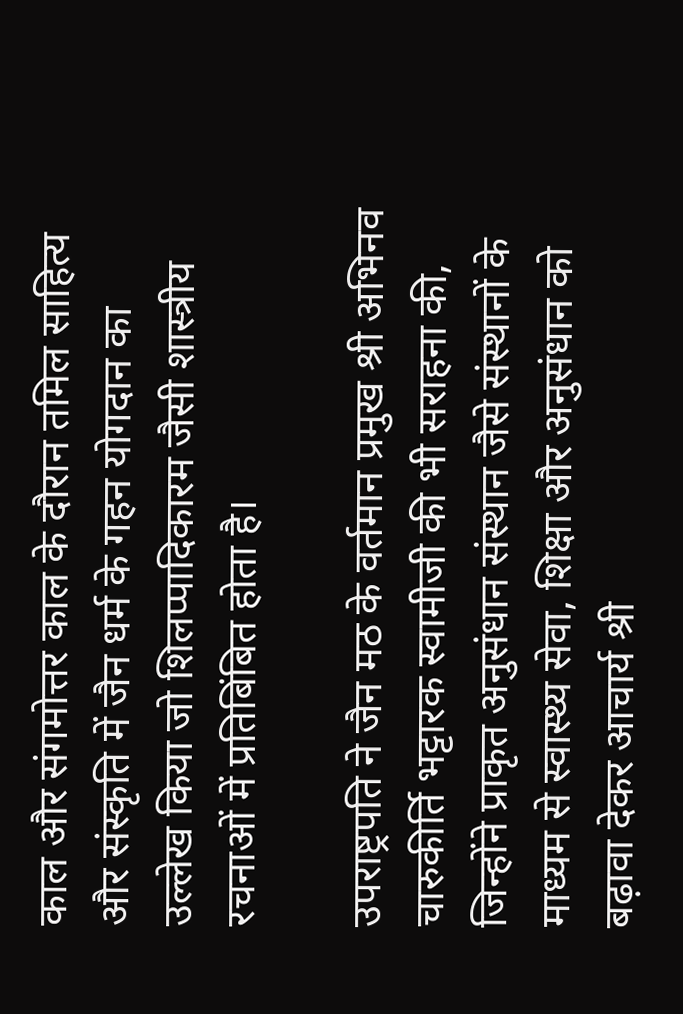काल और संगमोत्तर काल के दौरान तमिल साहित्य और संस्कृति में जैन धर्म के गहन योगदान का उल्लेख किया जो शिलप्पादिकारम जैसी शास्त्रीय रचनाओं में प्रतिबिंबित होता है।

उपराष्ट्रपति ने जैन मठ के वर्तमान प्रमुख श्री अभिनव चारुकीर्ति भट्टारक स्वामीजी की भी सराहना की, जिन्होंने प्राकृत अनुसंधान संस्थान जैसे संस्थानों के माध्यम से स्वास्थ्य सेवा, शिक्षा और अनुसंधान को बढ़ावा देकर आचार्य श्री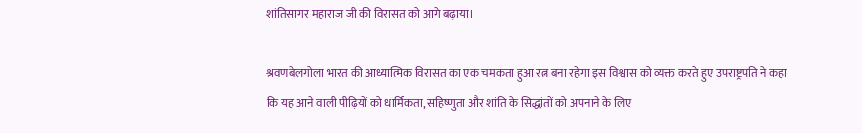शांतिसागर महाराज जी की विरासत को आगे बढ़ाया।

श्रवणबेलगोला भारत की आध्यात्मिक विरासत का एक चमकता हुआ रत्न बना रहेगा इस विश्वास को व्यक्त करते हुए उपराष्ट्रपति ने कहा कि यह आने वाली पीढ़ियों को धार्मिकता, सहिष्णुता और शांति के सिद्धांतों को अपनाने के लिए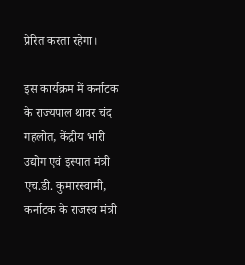प्रेरित करता रहेगा।

इस कार्यक्रम में कर्नाटक के राज्यपाल थावर चंद गहलोत, केंद्रीय भारी उद्योग एवं इस्पात मंत्री एच.डी. कुमारस्वामी, कर्नाटक के राजस्व मंत्री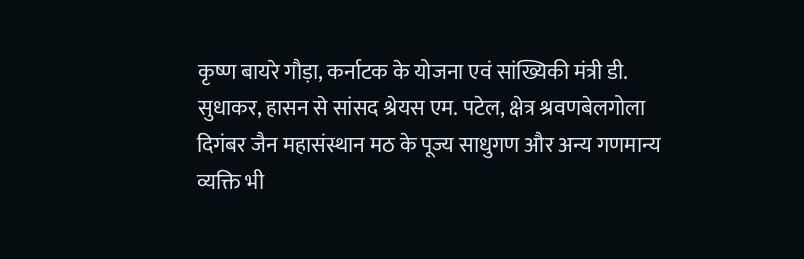कृष्ण बायरे गौड़ा, कर्नाटक के योजना एवं सांख्यिकी मंत्री डी. सुधाकर, हासन से सांसद श्रेयस एम. पटेल, क्षेत्र श्रवणबेलगोला दिगंबर जैन महासंस्थान मठ के पूज्य साधुगण और अन्य गणमान्य व्यक्ति भी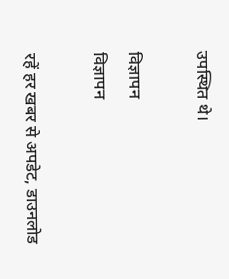उपस्थित थे।

विज्ञापन
विज्ञापन

रहें हर खबर से अपडेट, डाउनलोड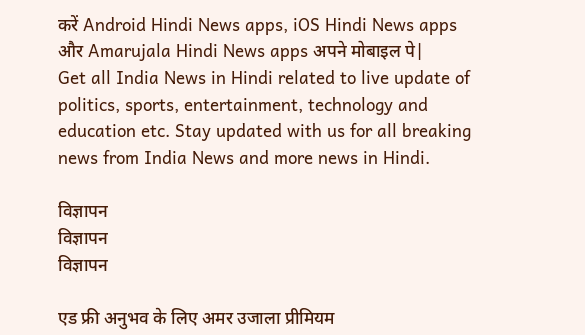करें Android Hindi News apps, iOS Hindi News apps और Amarujala Hindi News apps अपने मोबाइल पे|
Get all India News in Hindi related to live update of politics, sports, entertainment, technology and education etc. Stay updated with us for all breaking news from India News and more news in Hindi.

विज्ञापन
विज्ञापन
विज्ञापन

एड फ्री अनुभव के लिए अमर उजाला प्रीमियम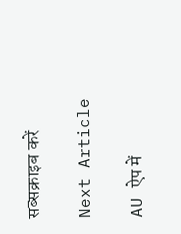सब्सक्राइब करें

Next Article

AU ऐप में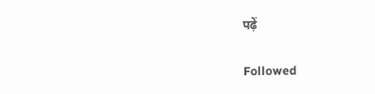पढ़ें

Followed